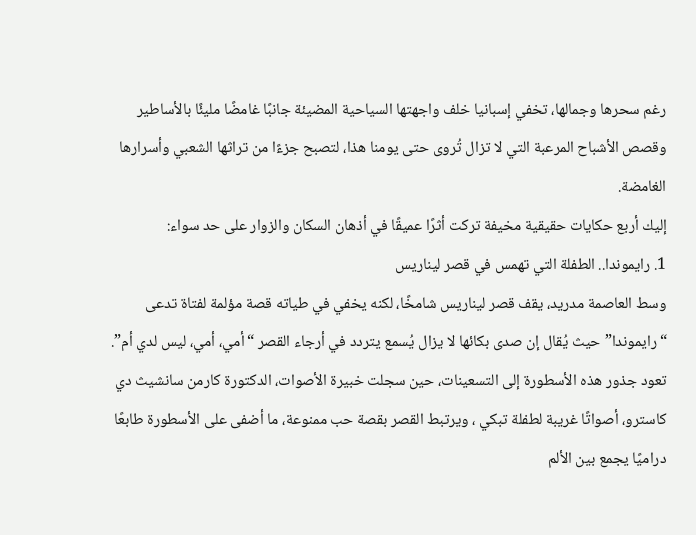رغم سحرها وجمالها، تخفي إسبانيا خلف واجهتها السياحية المضيئة جانبًا غامضًا مليئًا بالأساطير وقصص الأشباح المرعبة التي لا تزال تُروى حتى يومنا هذا، لتصبح جزءًا من تراثها الشعبي وأسرارها الغامضة.
إليك أربع حكايات حقيقية مخيفة تركت أثرًا عميقًا في أذهان السكان والزوار على حد سواء:
1. رايموندا.. الطفلة التي تهمس في قصر ليناريس
وسط العاصمة مدريد، يقف قصر ليناريس شامخًا، لكنه يخفي في طياته قصة مؤلمة لفتاة تدعى “رايموندا”حيث يُقال إن صدى بكائها لا يزال يُسمع يتردد في أرجاء القصر “أمي، أمي، ليس لدي أم”.
تعود جذور هذه الأسطورة إلى التسعينات، حين سجلت خبيرة الأصوات، الدكتورة كارمن سانشيث دي كاسترو، أصواتًا غريبة لطفلة تبكي ، ويرتبط القصر بقصة حب ممنوعة، ما أضفى على الأسطورة طابعًا دراميًا يجمع بين الألم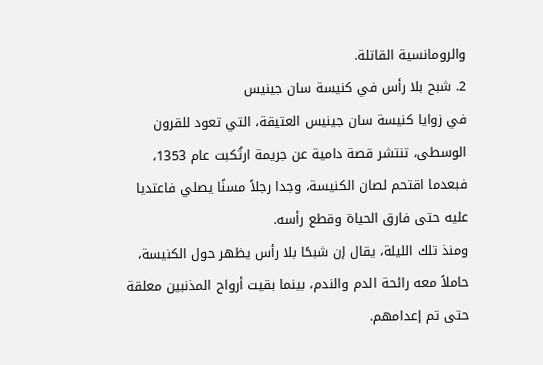والرومانسية القاتلة.
2. شبح بلا رأس في كنيسة سان جينيس
في زوايا كنيسة سان جينيس العتيقة، التي تعود للقرون الوسطى، تنتشر قصة دامية عن جريمة ارتُكبت عام 1353، فبعدما اقتحم لصان الكنيسة، وجدا رجلاً مسنًا يصلي فاعتديا عليه حتى فارق الحياة وقطع رأسه.
ومنذ تلك الليلة، يقال إن شبحًا بلا رأس يظهر حول الكنيسة، حاملاً معه رائحة الدم والندم، بينما بقيت أرواح المذنبين معلقة حتى تم إعدامهم.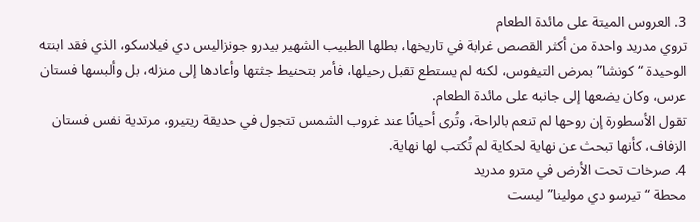3. العروس الميتة على مائدة الطعام
تروي مدريد واحدة من أكثر القصص غرابة في تاريخها، بطلها الطبيب الشهير بيدرو جونزاليس دي فيلاسكو، الذي فقد ابنته الوحيدة “كونشا” بمرض التيفوس، لكنه لم يستطع تقبل رحيلها، فأمر بتحنيط جثتها وأعادها إلى منزله، بل وألبسها فستان عرس، وكان يضعها إلى جانبه على مائدة الطعام.
تقول الأسطورة إن روحها لم تنعم بالراحة، وتُرى أحيانًا عند غروب الشمس تتجول في حديقة ريتيرو، مرتدية نفس فستان الزفاف، كأنها تبحث عن نهاية لحكاية لم تُكتب لها نهاية.
4. صرخات تحت الأرض في مترو مدريد
محطة “تيرسو دي مولينا” ليست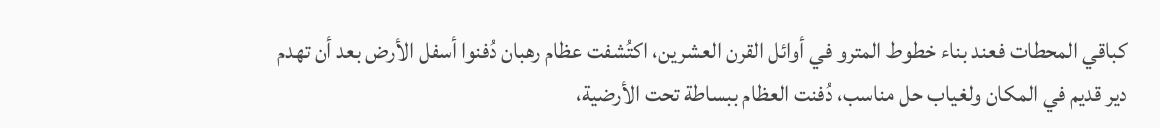كباقي المحطات فعند بناء خطوط المترو في أوائل القرن العشرين، اكتُشفت عظام رهبان دُفنوا أسفل الأرض بعد أن تهدم دير قديم في المكان ولغياب حل مناسب، دُفنت العظام ببساطة تحت الأرضية،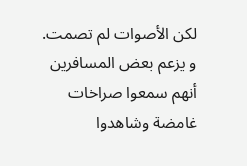لكن الأصوات لم تصمت.
و يزعم بعض المسافرين أنهم سمعوا صراخات غامضة وشاهدوا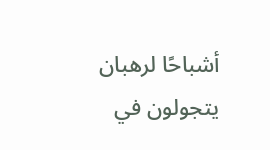أشباحًا لرهبان يتجولون في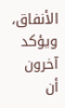الأنفاق، ويؤكد آخرون أن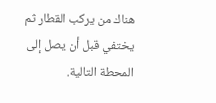هناك من يركب القطار ثم يختفي قبل أن يصل إلى المحطة التالية.